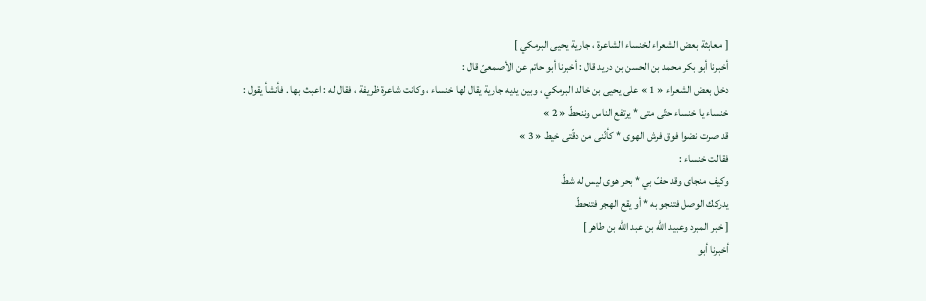[ معابثة بعض الشعراء لخنساء الشاعرة ، جارية يحيى البرمكي ]
أخبرنا أبو بكر محمد بن الحسن بن دريد قال : أخبرنا أبو حاتم عن الأصمعىّ قال :
دخل بعض الشعراء « 1 » على يحيى بن خالد البرمكي ، وبين يديه جارية يقال لها خنساء ، وكانت شاعرة ظريفة ، فقال له : اعبث بها . فأنشأ يقول :
خنساء يا خنساء حتّى متى * يرتفع الناس وننحطّ « 2 »
قد صرت نضوا فوق فرش الهوى * كأنّنى من دقّتى خيط « 3 »
فقالت خنساء :
وكيف منجاى وقد حفّ بي * بحر هوى ليس له شطّ
يدركك الوصل فتنجو به * أو يقع الهجر فتنحطّ
[ خبر المبرد وعبيد اللّه بن عبد اللّه بن طاهر ]
أخبرنا أبو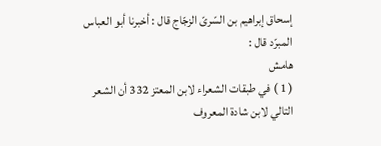إسحاق إبراهيم بن السّرىّ الزجّاج قال : أخبرنا أبو العباس المبرّد قال :
هامش
( 1 ) في طبقات الشعراء لابن المعتز 332 أن الشعر التالي لابن شادة المعروف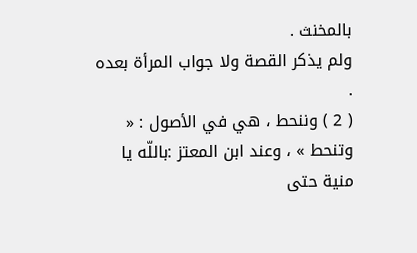بالمخنث .
ولم يذكر القصة ولا جواب المرأة بعده .
( 2 ) وننحط ، هي في الأصول : « وتنحط » ، وعند ابن المعتز :باللّه يا منية حتى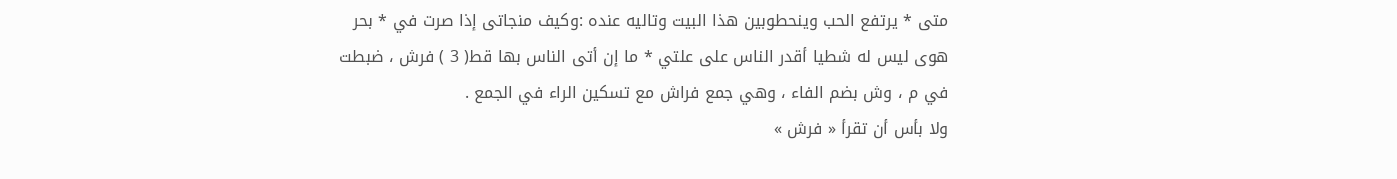متى * يرتفع الحب وينحطوبين هذا البيت وتاليه عنده :وكيف منجاتى إذا صرت في * بحر هوى ليس له شطيا أقدر الناس على علتي * ما إن أتى الناس بها قط( 3 ) فرش ، ضبطت في م ، وش بضم الفاء ، وهي جمع فراش مع تسكين الراء في الجمع .
ولا بأس أن تقرأ « فرش »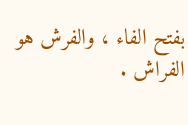بفتح الفاء ، والفرش هو الفراش .